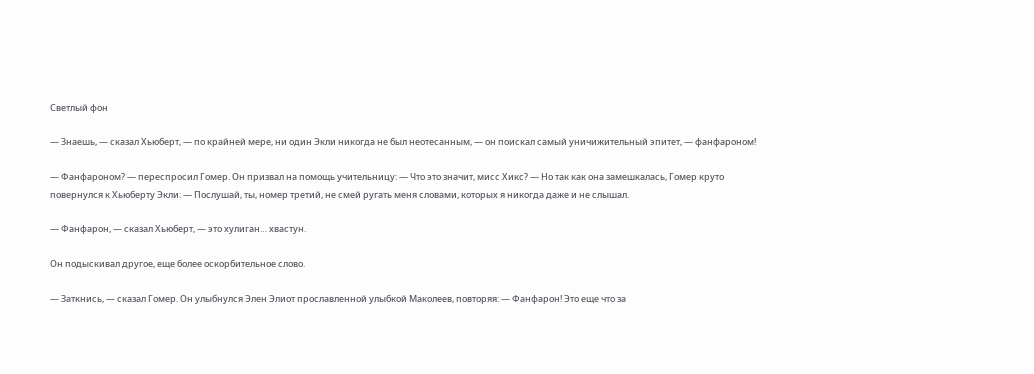Светлый фон

— Знаешь, — сказал Хьюберт, — по крайней мере, ни один Экли никогда не был неотесанным, — он поискал самый уничижительный эпитет, — фанфароном!

— Фанфароном? — переспросил Гомер. Он призвал на помощь учительницу: — Что это значит, мисс Хикс? — Но так как она замешкалась, Гомер круто повернулся к Хьюберту Экли: — Послушай, ты, номер третий, не смей ругать меня словами, которых я никогда даже и не слышал.

— Фанфарон, — сказал Хьюберт, — это хулиган… хвастун.

Он подыскивал другое, еще более оскорбительное слово.

— Заткнись, — сказал Гомер. Он улыбнулся Элен Элиот прославленной улыбкой Маколеев, повторяя: — Фанфарон! Это еще что за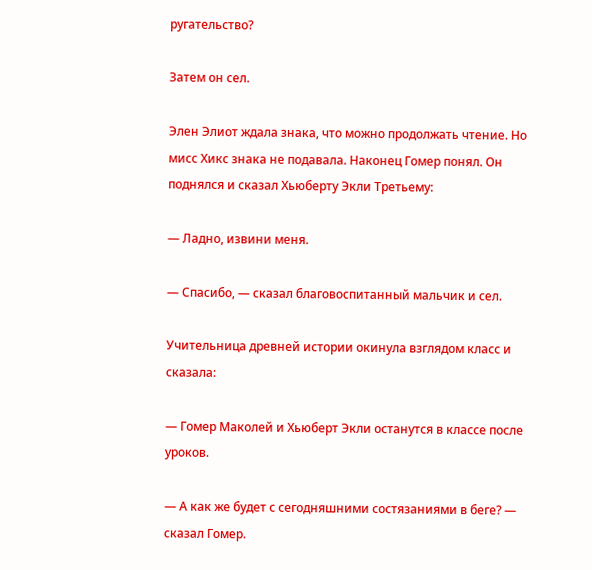ругательство?

Затем он сел.

Элен Элиот ждала знака, что можно продолжать чтение. Но мисс Хикс знака не подавала. Наконец Гомер понял. Он поднялся и сказал Хьюберту Экли Третьему:

— Ладно, извини меня.

— Спасибо, — сказал благовоспитанный мальчик и сел.

Учительница древней истории окинула взглядом класс и сказала:

— Гомер Маколей и Хьюберт Экли останутся в классе после уроков.

— А как же будет с сегодняшними состязаниями в беге? — сказал Гомер.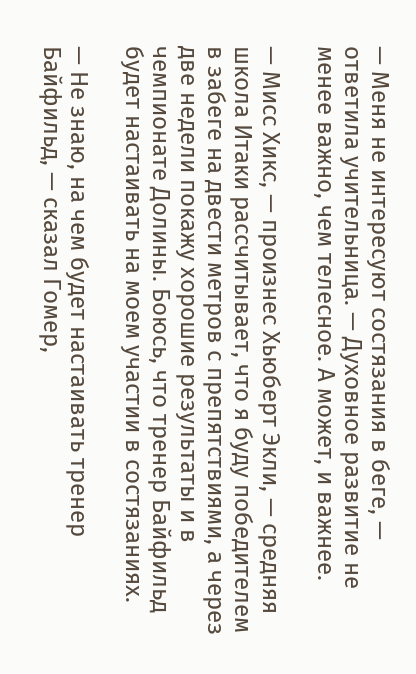— Меня не интересуют состязания в беге, — ответила учительница. — Духовное развитие не менее важно, чем телесное. А может, и важнее.

— Мисс Хикс, — произнес Хьюберт Экли, — средняя школа Итаки рассчитывает, что я буду победителем в забеге на двести метров с препятствиями, а через две недели покажу хорошие результаты и в чемпионате Долины. Боюсь, что тренер Байфильд будет настаивать на моем участии в состязаниях.

— Не знаю, на чем будет настаивать тренер Байфильд, — сказал Гомер,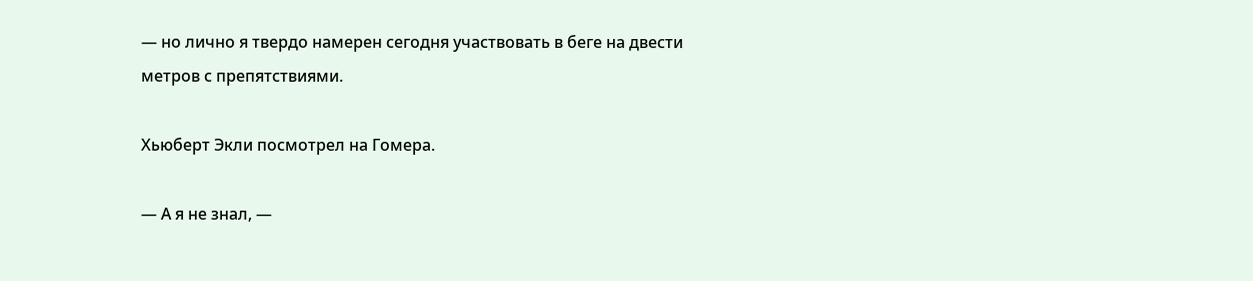— но лично я твердо намерен сегодня участвовать в беге на двести метров с препятствиями.

Хьюберт Экли посмотрел на Гомера.

— А я не знал, —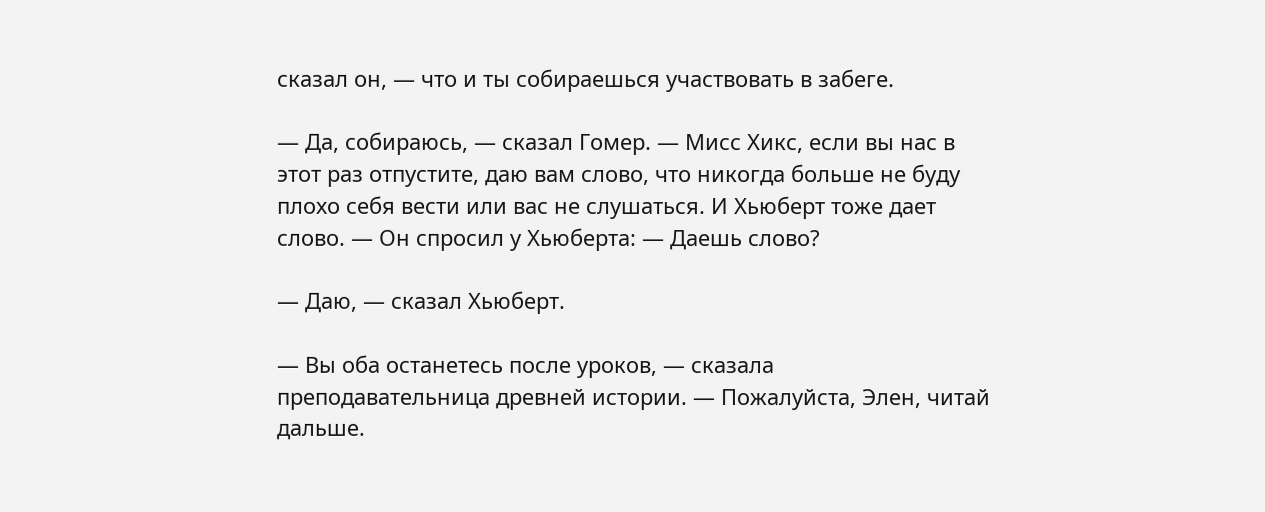сказал он, — что и ты собираешься участвовать в забеге.

— Да, собираюсь, — сказал Гомер. — Мисс Хикс, если вы нас в этот раз отпустите, даю вам слово, что никогда больше не буду плохо себя вести или вас не слушаться. И Хьюберт тоже дает слово. — Он спросил у Хьюберта: — Даешь слово?

— Даю, — сказал Хьюберт.

— Вы оба останетесь после уроков, — сказала преподавательница древней истории. — Пожалуйста, Элен, читай дальше.